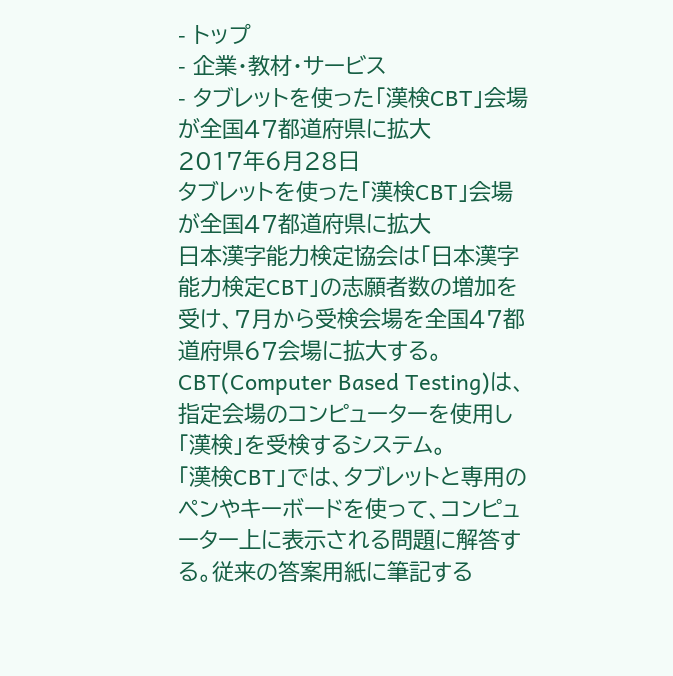- トップ
- 企業・教材・サービス
- タブレットを使った「漢検CBT」会場が全国47都道府県に拡大
2017年6月28日
タブレットを使った「漢検CBT」会場が全国47都道府県に拡大
日本漢字能力検定協会は「日本漢字能力検定CBT」の志願者数の増加を受け、7月から受検会場を全国47都道府県67会場に拡大する。
CBT(Computer Based Testing)は、指定会場のコンピューターを使用し「漢検」を受検するシステム。
「漢検CBT」では、タブレットと専用のペンやキーボードを使って、コンピューター上に表示される問題に解答する。従来の答案用紙に筆記する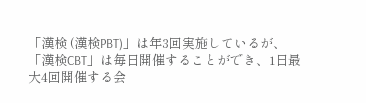「漢検 (漢検PBT)」は年3回実施しているが、「漢検CBT」は毎日開催することができ、1日最大4回開催する会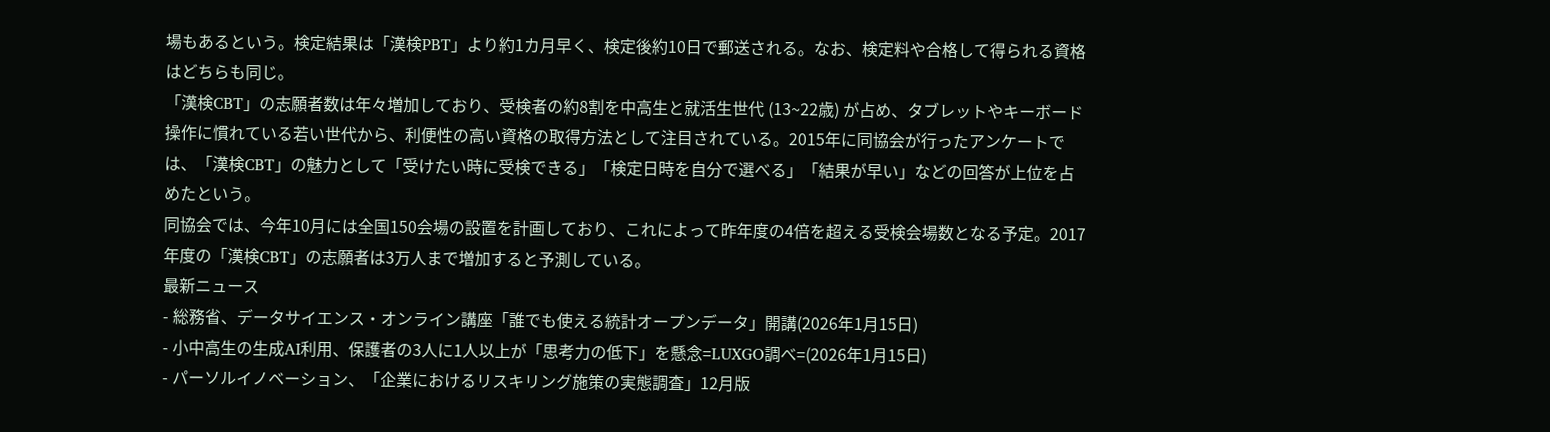場もあるという。検定結果は「漢検PBT」より約1カ月早く、検定後約10日で郵送される。なお、検定料や合格して得られる資格はどちらも同じ。
「漢検CBT」の志願者数は年々増加しており、受検者の約8割を中高生と就活生世代 (13~22歳) が占め、タブレットやキーボード操作に慣れている若い世代から、利便性の高い資格の取得方法として注目されている。2015年に同協会が行ったアンケートでは、「漢検CBT」の魅力として「受けたい時に受検できる」「検定日時を自分で選べる」「結果が早い」などの回答が上位を占めたという。
同協会では、今年10月には全国150会場の設置を計画しており、これによって昨年度の4倍を超える受検会場数となる予定。2017年度の「漢検CBT」の志願者は3万人まで増加すると予測している。
最新ニュース
- 総務省、データサイエンス・オンライン講座「誰でも使える統計オープンデータ」開講(2026年1月15日)
- 小中高生の生成AI利用、保護者の3人に1人以上が「思考力の低下」を懸念=LUXGO調べ=(2026年1月15日)
- パーソルイノベーション、「企業におけるリスキリング施策の実態調査」12月版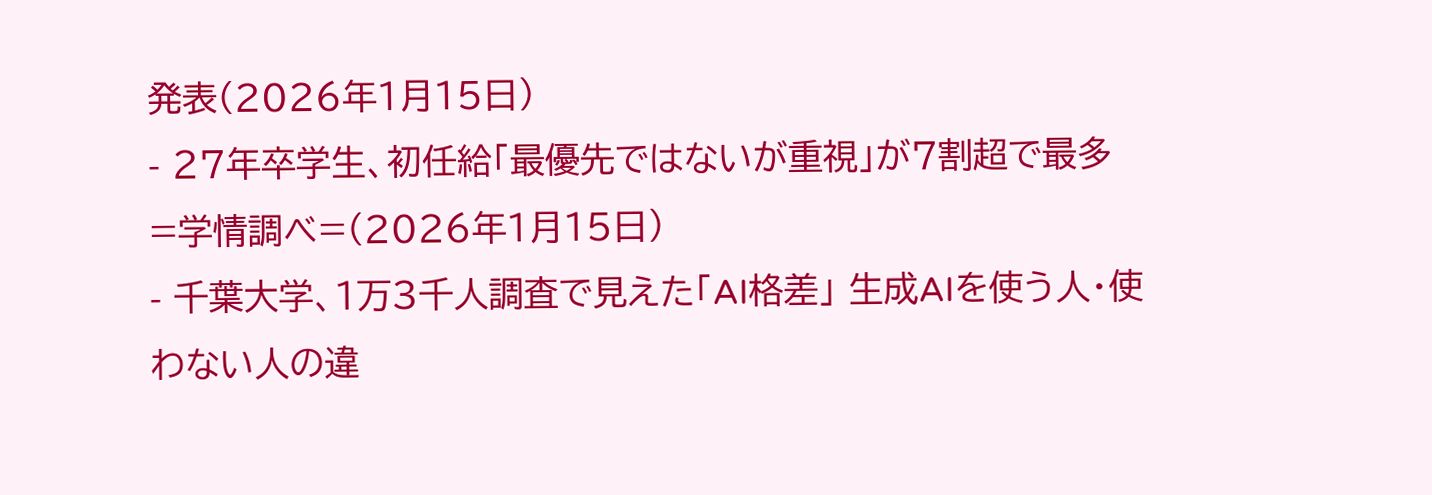発表(2026年1月15日)
- 27年卒学生、初任給「最優先ではないが重視」が7割超で最多 =学情調べ=(2026年1月15日)
- 千葉大学、1万3千人調査で見えた「AI格差」 生成AIを使う人・使わない人の違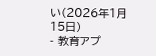い(2026年1月15日)
- 教育アプ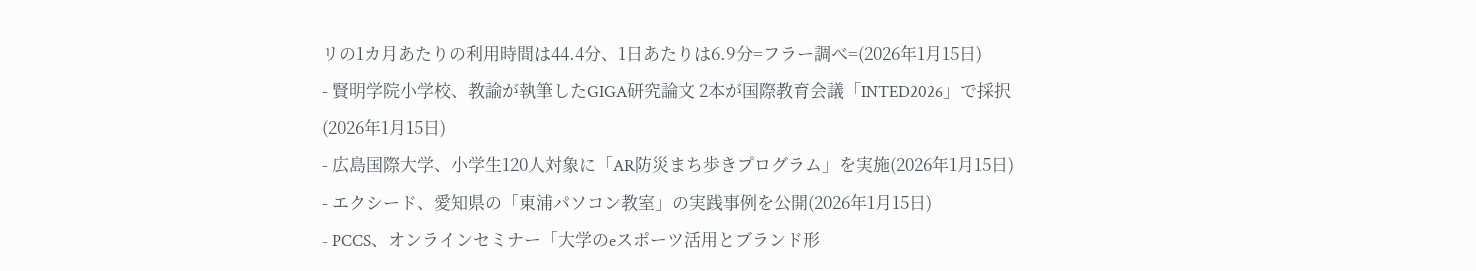リの1カ月あたりの利用時間は44.4分、1日あたりは6.9分=フラー調べ=(2026年1月15日)
- 賢明学院小学校、教諭が執筆したGIGA研究論文 2本が国際教育会議「INTED2026」で採択(2026年1月15日)
- 広島国際大学、小学生120人対象に「AR防災まち歩きプログラム」を実施(2026年1月15日)
- エクシード、愛知県の「東浦パソコン教室」の実践事例を公開(2026年1月15日)
- PCCS、オンラインセミナー「大学のeスポーツ活用とブランド形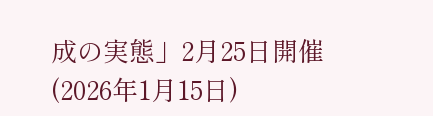成の実態」2月25日開催(2026年1月15日)